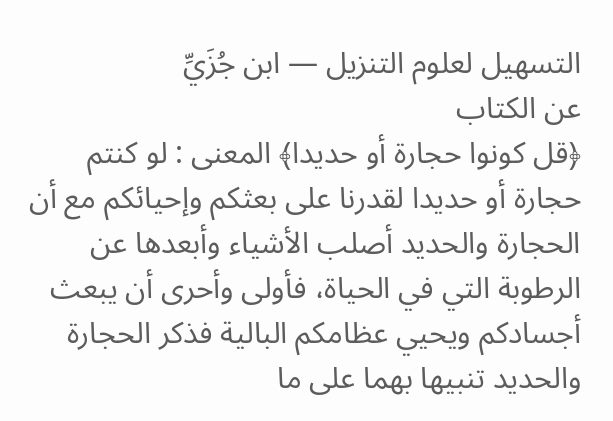التسهيل لعلوم التنزيل — ابن جُزَيِّ
عن الكتاب
﴿قل كونوا حجارة أو حديدا﴾ المعنى : لو كنتم حجارة أو حديدا لقدرنا على بعثكم وإحيائكم مع أن الحجارة والحديد أصلب الأشياء وأبعدها عن الرطوبة التي في الحياة، فأولى وأحرى أن يبعث أجسادكم ويحيي عظامكم البالية فذكر الحجارة والحديد تنبيها بهما على ما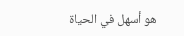هو أسهل في الحياة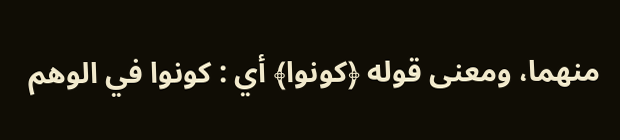منهما، ومعنى قوله ﴿كونوا﴾ أي : كونوا في الوهم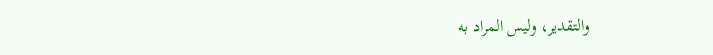والتقدير، وليس المراد به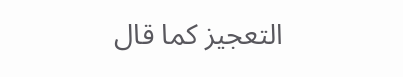التعجيز كما قال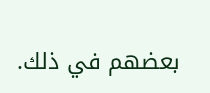بعضهم في ذلك.